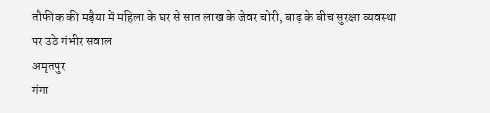तौफीक की मड़ैया में महिला के घर से सात लाख के जेवर चोरी, बाढ़ के बीच सुरक्षा व्यवस्था पर उठे गंभीर सवाल
अमृतपुर
गंगा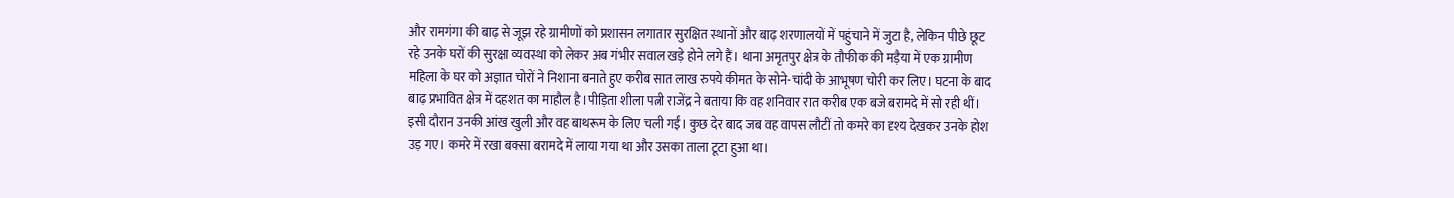और रामगंगा की बाढ़ से जूझ रहे ग्रामीणों को प्रशासन लगातार सुरक्षित स्थानों और बाढ़ शरणालयों में पहुंचाने में जुटा है, लेकिन पीछे छूट रहे उनके घरों की सुरक्षा व्यवस्था को लेकर अब गंभीर सवाल खड़े होने लगे हैं। थाना अमृतपुर क्षेत्र के तौफीक की मड़ैया में एक ग्रामीण महिला के घर को अज्ञात चोरों ने निशाना बनाते हुए करीब सात लाख रुपये कीमत के सोने-चांदी के आभूषण चोरी कर लिए। घटना के बाद बाढ़ प्रभावित क्षेत्र में दहशत का माहौल है।पीड़िता शीला पत्नी राजेंद्र ने बताया कि वह शनिवार रात करीब एक बजे बरामदे में सो रही थीं। इसी दौरान उनकी आंख खुली और वह बाथरूम के लिए चली गईं। कुछ देर बाद जब वह वापस लौटीं तो कमरे का दृश्य देखकर उनके होश उड़ गए। कमरे में रखा बक्सा बरामदे में लाया गया था और उसका ताला टूटा हुआ था।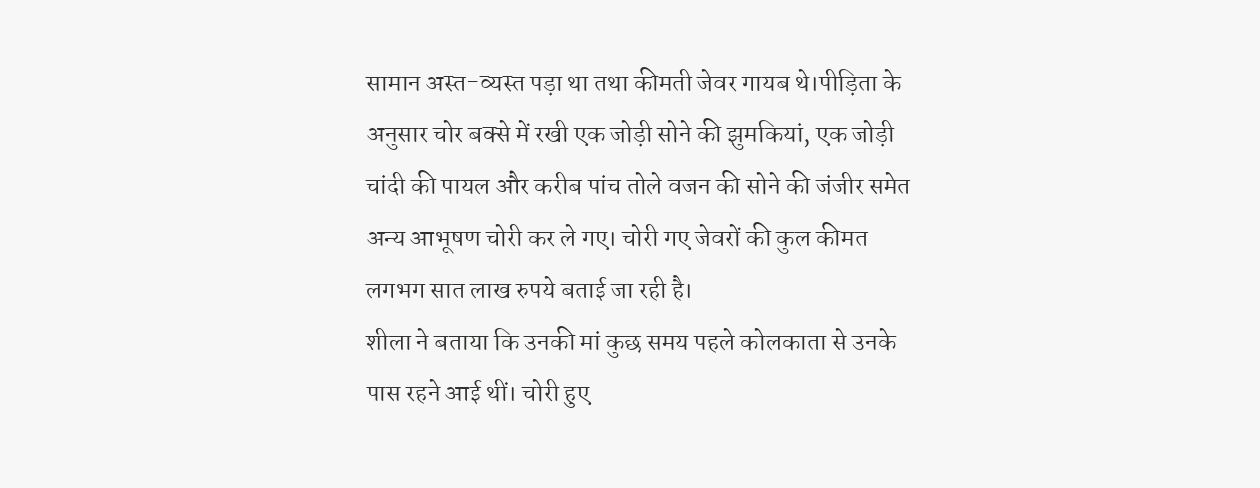सामान अस्त-व्यस्त पड़ा था तथा कीमती जेवर गायब थे।पीड़िता के अनुसार चोर बक्से में रखी एक जोड़ी सोने की झुमकियां, एक जोड़ी चांदी की पायल और करीब पांच तोले वजन की सोने की जंजीर समेत अन्य आभूषण चोरी कर ले गए। चोरी गए जेवरों की कुल कीमत लगभग सात लाख रुपये बताई जा रही है।
शीला ने बताया कि उनकी मां कुछ समय पहले कोलकाता से उनके पास रहने आई थीं। चोरी हुए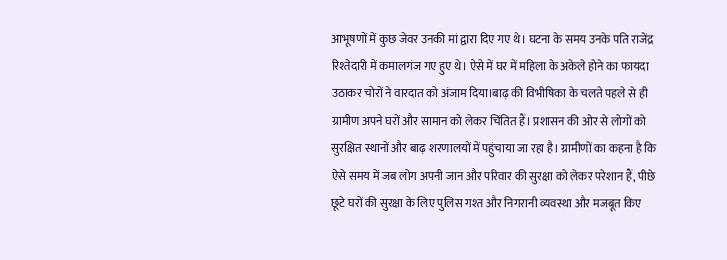आभूषणों में कुछ जेवर उनकी मां द्वारा दिए गए थे। घटना के समय उनके पति राजेंद्र रिश्तेदारी में कमालगंज गए हुए थे। ऐसे में घर में महिला के अकेले होने का फायदा उठाकर चोरों ने वारदात को अंजाम दिया।बाढ़ की विभीषिका के चलते पहले से ही ग्रामीण अपने घरों और सामान को लेकर चिंतित हैं। प्रशासन की ओर से लोगों को सुरक्षित स्थानों और बाढ़ शरणालयों में पहुंचाया जा रहा है। ग्रामीणों का कहना है कि ऐसे समय में जब लोग अपनी जान और परिवार की सुरक्षा को लेकर परेशान हैं, पीछे छूटे घरों की सुरक्षा के लिए पुलिस गश्त और निगरानी व्यवस्था और मजबूत किए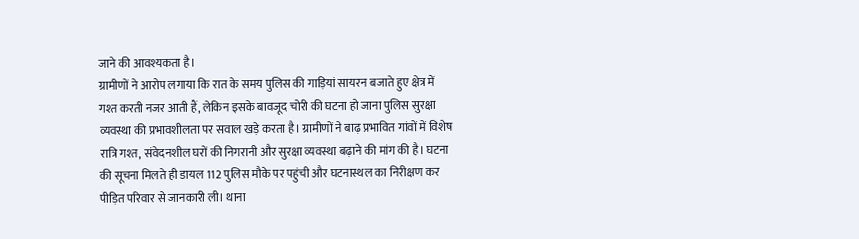जाने की आवश्यकता है।
ग्रामीणों ने आरोप लगाया कि रात के समय पुलिस की गाड़ियां सायरन बजाते हुए क्षेत्र में गश्त करती नजर आती हैं, लेकिन इसके बावजूद चोरी की घटना हो जाना पुलिस सुरक्षा व्यवस्था की प्रभावशीलता पर सवाल खड़े करता है। ग्रामीणों ने बाढ़ प्रभावित गांवों में विशेष रात्रि गश्त, संवेदनशील घरों की निगरानी और सुरक्षा व्यवस्था बढ़ाने की मांग की है। घटना की सूचना मिलते ही डायल 112 पुलिस मौके पर पहुंची और घटनास्थल का निरीक्षण कर पीड़ित परिवार से जानकारी ली। थाना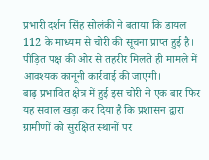प्रभारी दर्शन सिंह सोलंकी ने बताया कि डायल 112 के माध्यम से चोरी की सूचना प्राप्त हुई है। पीड़ित पक्ष की ओर से तहरीर मिलते ही मामले में आवश्यक कानूनी कार्रवाई की जाएगी।
बाढ़ प्रभावित क्षेत्र में हुई इस चोरी ने एक बार फिर यह सवाल खड़ा कर दिया है कि प्रशासन द्वारा ग्रामीणों को सुरक्षित स्थानों पर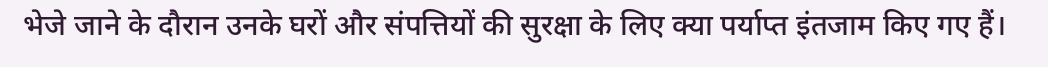भेजे जाने के दौरान उनके घरों और संपत्तियों की सुरक्षा के लिए क्या पर्याप्त इंतजाम किए गए हैं।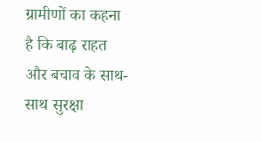ग्रामीणों का कहना है कि बाढ़ राहत और बचाव के साथ-साथ सुरक्षा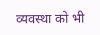व्यवस्था को भी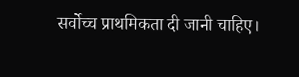सर्वोच्च प्राथमिकता दी जानी चाहिए।